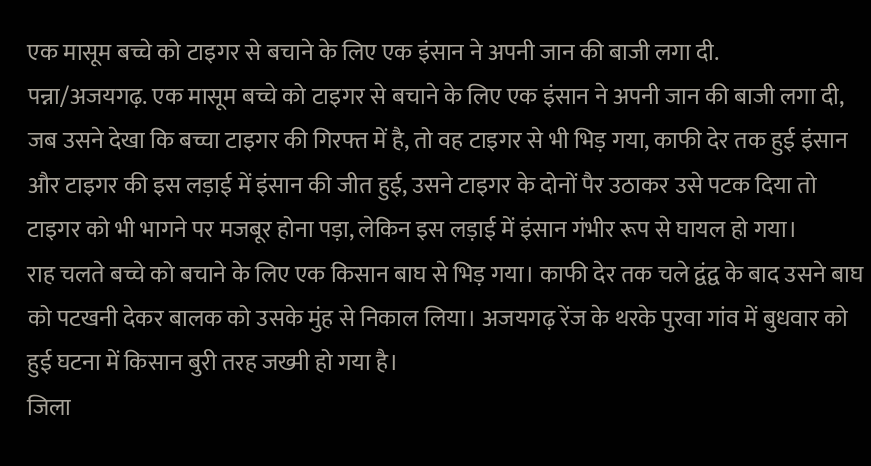एक मासूम बच्चे को टाइगर से बचाने के लिए एक इंसान ने अपनी जान की बाजी लगा दी.
पन्ना/अजयगढ़. एक मासूम बच्चे को टाइगर से बचाने के लिए एक इंसान ने अपनी जान की बाजी लगा दी, जब उसने देखा कि बच्चा टाइगर की गिरफ्त में है, तो वह टाइगर से भी भिड़ गया, काफी देर तक हुई इंसान और टाइगर की इस लड़ाई में इंसान की जीत हुई, उसने टाइगर के दोनों पैर उठाकर उसे पटक दिया तो टाइगर को भी भागने पर मजबूर होना पड़ा, लेकिन इस लड़ाई में इंसान गंभीर रूप से घायल हो गया।
राह चलते बच्चे को बचाने के लिए एक किसान बाघ से भिड़ गया। काफी देर तक चले द्वंद्व के बाद उसने बाघ को पटखनी देकर बालक को उसके मुंह से निकाल लिया। अजयगढ़ रेंज के थरके पुरवा गांव में बुधवार को हुई घटना में किसान बुरी तरह जख्मी हो गया है।
जिला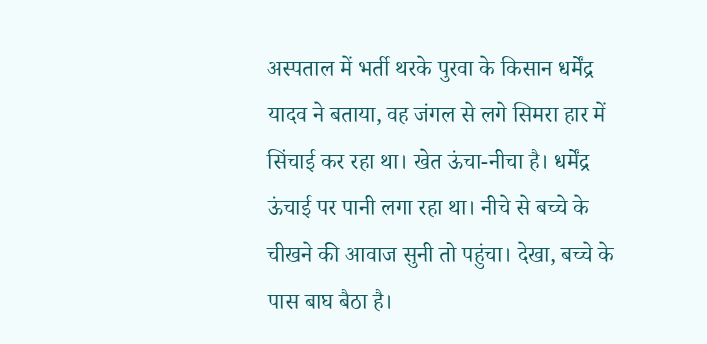अस्पताल में भर्ती थरके पुरवा के किसान धर्मेंद्र यादव ने बताया, वह जंगल से लगे सिमरा हार में सिंचाई कर रहा था। खेत ऊंचा-नीचा है। धर्मेंद्र ऊंचाई पर पानी लगा रहा था। नीचे से बच्चे के चीखने की आवाज सुनी तो पहुंचा। देखा, बच्चे के पास बाघ बैठा है।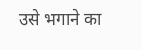उसे भगाने का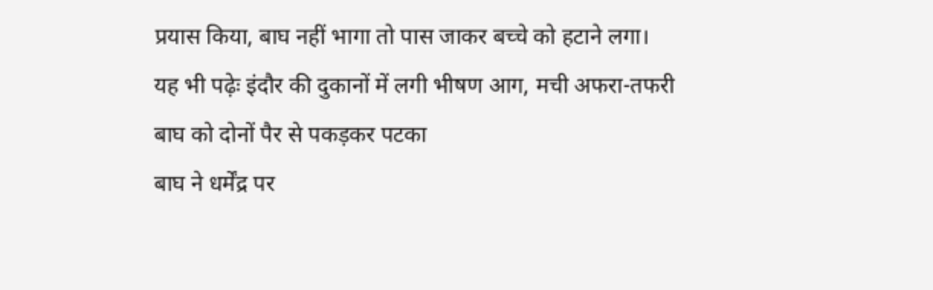प्रयास किया, बाघ नहीं भागा तो पास जाकर बच्चे को हटाने लगा।
यह भी पढ़ेः इंदौर की दुकानों में लगी भीषण आग, मची अफरा-तफरी
बाघ को दोनों पैर से पकड़कर पटका
बाघ ने धर्मेंद्र पर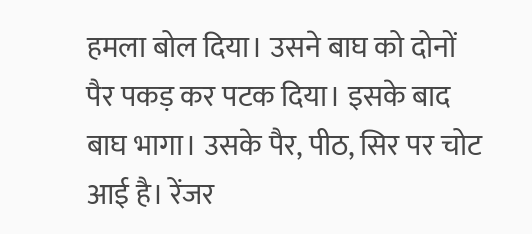हमला बोल दिया। उसने बाघ को दोनों पैर पकड़ कर पटक दिया। इसके बाद बाघ भागा। उसके पैर, पीठ, सिर पर चोट आई है। रेंजर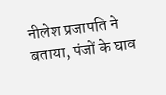नीलेश प्रजापति ने बताया, पंजों के घाव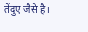तेंदुए जैसे है।